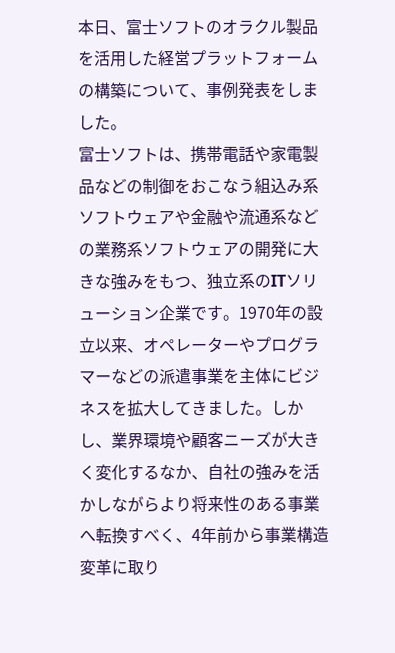本日、富士ソフトのオラクル製品を活用した経営プラットフォームの構築について、事例発表をしました。
富士ソフトは、携帯電話や家電製品などの制御をおこなう組込み系ソフトウェアや金融や流通系などの業務系ソフトウェアの開発に大きな強みをもつ、独立系のITソリューション企業です。1970年の設立以来、オペレーターやプログラマーなどの派遣事業を主体にビジネスを拡大してきました。しかし、業界環境や顧客ニーズが大きく変化するなか、自社の強みを活かしながらより将来性のある事業へ転換すべく、4年前から事業構造変革に取り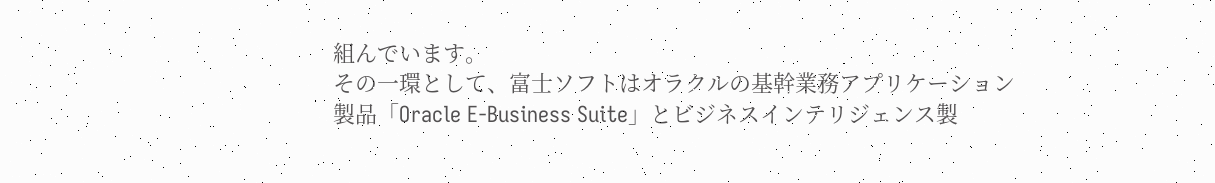組んでいます。
その一環として、富士ソフトはオラクルの基幹業務アプリケーション製品「Oracle E-Business Suite」とビジネスインテリジェンス製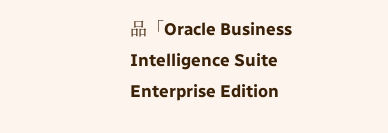品「Oracle Business Intelligence Suite Enterprise Edition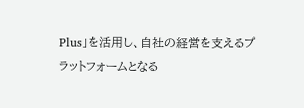Plus」を活用し、自社の経営を支えるプラットフォームとなる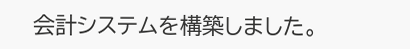会計システムを構築しました。